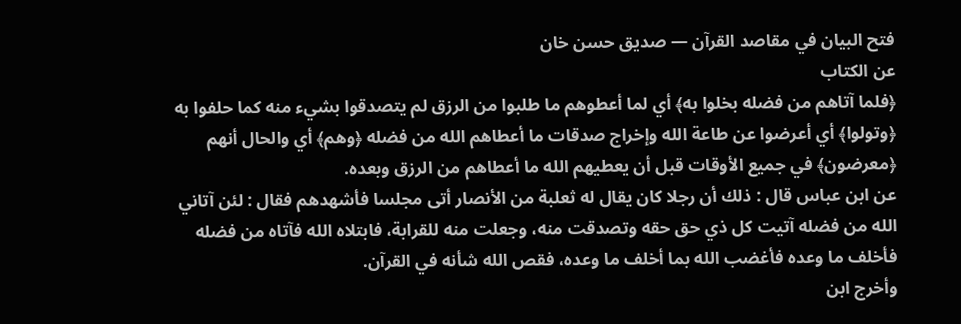فتح البيان في مقاصد القرآن — صديق حسن خان
عن الكتاب
﴿فلما آتاهم من فضله بخلوا به﴾ أي لما أعطوهم ما طلبوا من الرزق لم يتصدقوا بشيء منه كما حلفوا به ﴿وتولوا﴾ أي أعرضوا عن طاعة الله وإخراج صدقات ما أعطاهم الله من فضله ﴿وهم﴾ أي والحال أنهم ﴿معرضون﴾ في جميع الأوقات قبل أن يعطيهم الله ما أعطاهم من الرزق وبعده.
عن ابن عباس قال : ذلك أن رجلا كان يقال له ثعلبة من الأنصار أتى مجلسا فأشهدهم فقال : لئن آتاني الله من فضله آتيت كل ذي حق حقه وتصدقت منه، وجعلت منه للقرابة، فابتلاه الله فآتاه من فضله فأخلف ما وعده فأغضب الله بما أخلف ما وعده، فقص الله شأنه في القرآن.
وأخرج ابن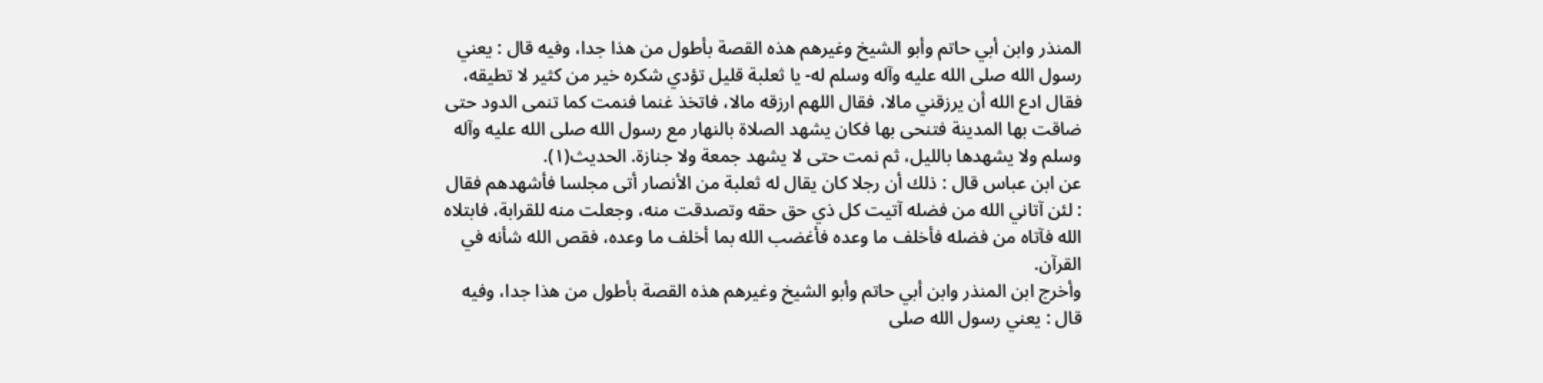المنذر وابن أبي حاتم وأبو الشيخ وغيرهم هذه القصة بأطول من هذا جدا، وفيه قال : يعني رسول الله صلى الله عليه وآله وسلم له- يا ثعلبة قليل تؤدي شكره خير من كثير لا تطيقه، فقال ادع الله أن يرزقني مالا، فقال اللهم ارزقه مالا، فاتخذ غنما فنمت كما تنمى الدود حتى ضاقت بها المدينة فتنحى بها فكان يشهد الصلاة بالنهار مع رسول الله صلى الله عليه وآله وسلم ولا يشهدها بالليل، ثم نمت حتى لا يشهد جمعة ولا جنازة. الحديث(١).
عن ابن عباس قال : ذلك أن رجلا كان يقال له ثعلبة من الأنصار أتى مجلسا فأشهدهم فقال : لئن آتاني الله من فضله آتيت كل ذي حق حقه وتصدقت منه، وجعلت منه للقرابة، فابتلاه الله فآتاه من فضله فأخلف ما وعده فأغضب الله بما أخلف ما وعده، فقص الله شأنه في القرآن.
وأخرج ابن المنذر وابن أبي حاتم وأبو الشيخ وغيرهم هذه القصة بأطول من هذا جدا، وفيه قال : يعني رسول الله صلى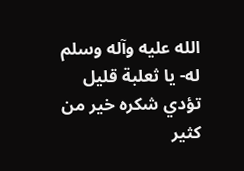الله عليه وآله وسلم له- يا ثعلبة قليل تؤدي شكره خير من كثير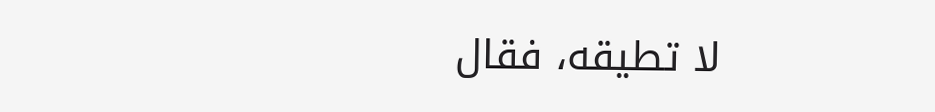لا تطيقه، فقال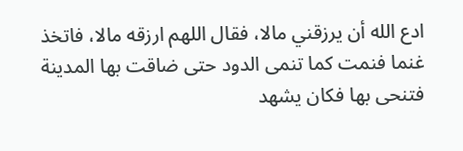ادع الله أن يرزقني مالا، فقال اللهم ارزقه مالا، فاتخذ غنما فنمت كما تنمى الدود حتى ضاقت بها المدينة فتنحى بها فكان يشهد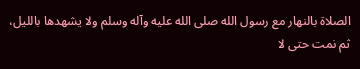الصلاة بالنهار مع رسول الله صلى الله عليه وآله وسلم ولا يشهدها بالليل، ثم نمت حتى لا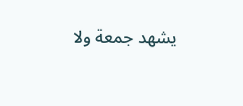يشهد جمعة ولا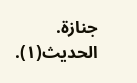جنازة. الحديث(١).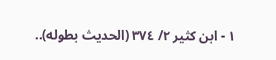١ - ابن كثير ٢/ ٣٧٤ (الحديث بطوله)..